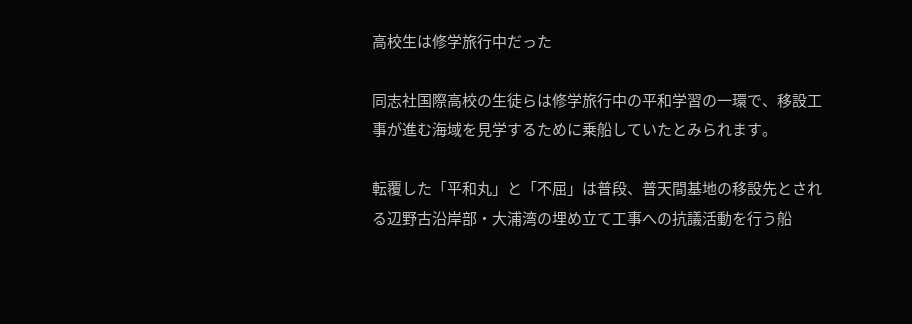高校生は修学旅行中だった

同志社国際高校の生徒らは修学旅行中の平和学習の一環で、移設工事が進む海域を見学するために乗船していたとみられます。

転覆した「平和丸」と「不屈」は普段、普天間基地の移設先とされる辺野古沿岸部・大浦湾の埋め立て工事への抗議活動を行う船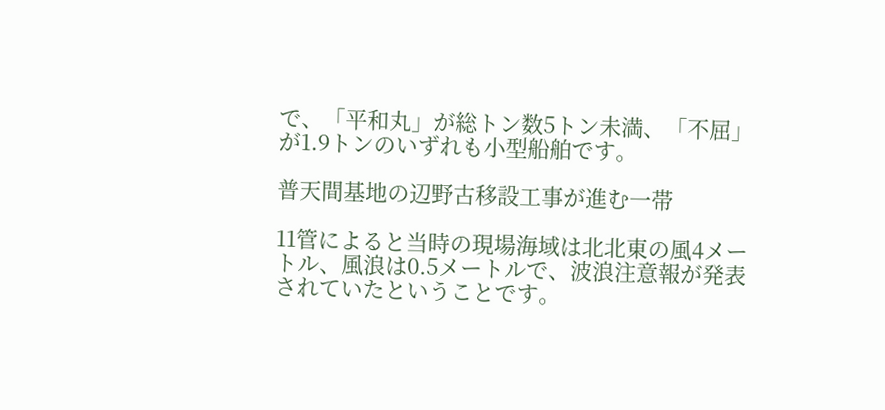で、「平和丸」が総トン数5トン未満、「不屈」が1.9トンのいずれも小型船舶です。

普天間基地の辺野古移設工事が進む一帯

11管によると当時の現場海域は北北東の風4メートル、風浪は0.5メートルで、波浪注意報が発表されていたということです。